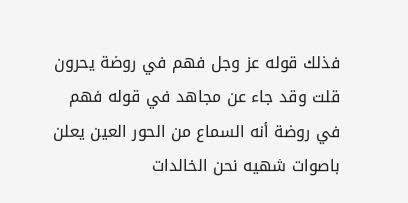فذلك قوله عز وجل فهم في روضة يحرون قلت وقد جاء عن مجاهد في قوله فهم في روضة أنه السماع من الحور العين يعلن باصوات شهيه نحن الخالدات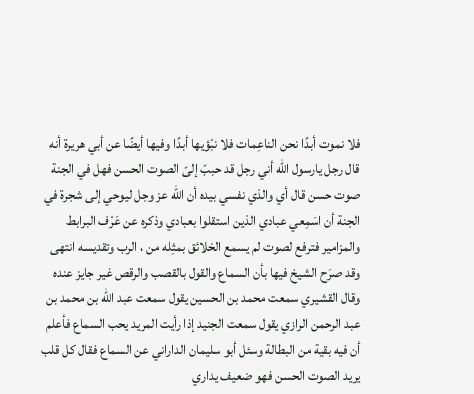فلا نموت أبدًا نحن الناعِمات فلا نبْؤيها أبدًا وفيها أيضًا عن أبي هريرة أنه قال رجل يارسول الله أني رجل قد حببّ إلىّ الصوت الحسن فهل في الجنة صوت حسن قال أي والذي نفسي بيده أن الله عز وجل ليوحي إلى شجرة في الجنة أن اسَمِعي عبادي الذين استقلوا بعبادي وذكره عن عَرْف البرابط والمزامير فترفع لصوت لم يسمع الخلائق بمثِله من ، الرب وتقديسه انتهى وقد صرَح الشيخ فيها بأن السماع والقول بالقصب والرقص غير جايز عنده وقال القشيري سمعت محمد بن الحسين يقول سمعت عبد الله بن محمد بن عبد الرحمن الرازي يقول سمعت الجنيد إذا رأيت المريد يحب السماع فأعلم أن فيه بقية من البطالة وسئل أبو سليمان الداراني عن السماع فقال كل قلب يريد الصوت الحسن فهو ضعيف يداري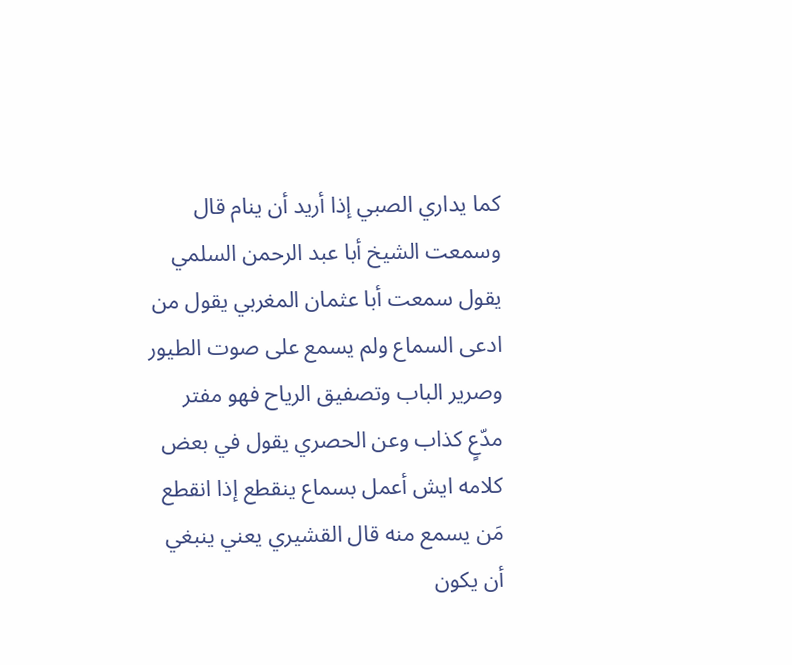كما يداري الصبي إذا أريد أن ينام قال وسمعت الشيخ أبا عبد الرحمن السلمي يقول سمعت أبا عثمان المغربي يقول من ادعى السماع ولم يسمع على صوت الطيور وصرير الباب وتصفيق الرياح فهو مفتر مدّعٍ كذاب وعن الحصري يقول في بعض كلامه ايش أعمل بسماع ينقطع إذا انقطع مَن يسمع منه قال القشيري يعني ينبغي أن يكون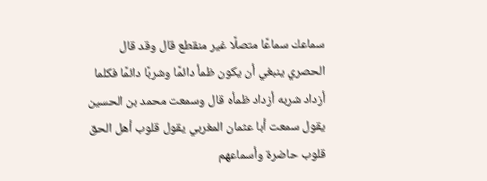سماعك سماعًا متصلًا غير منقطع قال وقد قال الحصري ينبغي أن يكون ظمأ دائمًا وشربًا دائمًا فكلما أزداد شربه أزداد ظمأه قال وسمعت محمد بن الحسين يقول سمعت أبا عثمان المغربي يقول قلوب أهل الحق قلوب حاضرة وأسماعهم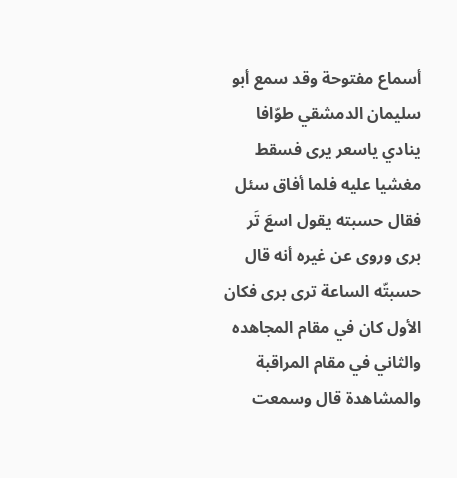أسماع مفتوحة وقد سمع أبو سليمان الدمشقي طوّافا ينادي ياسعر يرى فسقط مغشيا عليه فلما أفاق سئل فقال حسبته يقول اسعَ تَر برى وروى عن غيره أنه قال حسبتّه الساعة ترى برى فكان الأول كان في مقام المجاهده والثاني في مقام المراقبة والمشاهدة قال وسمعت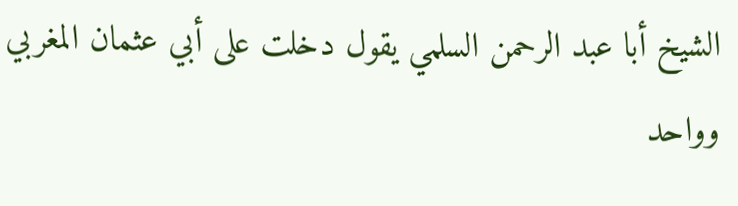الشيخ أبا عبد الرحمن السلمي يقول دخلت على أبي عثمان المغربي وواحد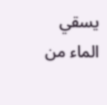يسقي الماء من